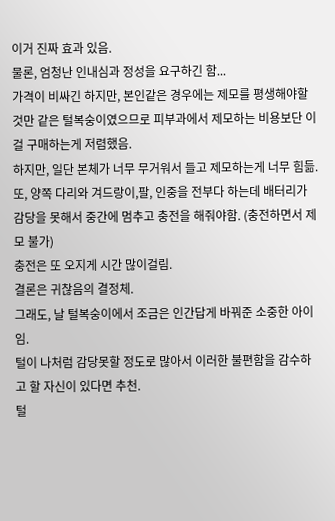이거 진짜 효과 있음.
물론, 엄청난 인내심과 정성을 요구하긴 함...
가격이 비싸긴 하지만, 본인같은 경우에는 제모를 평생해야할 것만 같은 털복숭이였으므로 피부과에서 제모하는 비용보단 이걸 구매하는게 저렴했음.
하지만, 일단 본체가 너무 무거워서 들고 제모하는게 너무 힘듦.
또, 양쪽 다리와 겨드랑이,팔, 인중을 전부다 하는데 배터리가 감당을 못해서 중간에 멈추고 충전을 해줘야함. (충전하면서 제모 불가)
충전은 또 오지게 시간 많이걸림.
결론은 귀찮음의 결정체.
그래도, 날 털복숭이에서 조금은 인간답게 바꿔준 소중한 아이임.
털이 나처럼 감당못할 정도로 많아서 이러한 불편함을 감수하고 할 자신이 있다면 추천.
털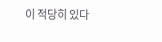이 적당히 있다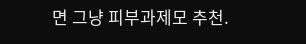면 그냥 피부과제모 추천.